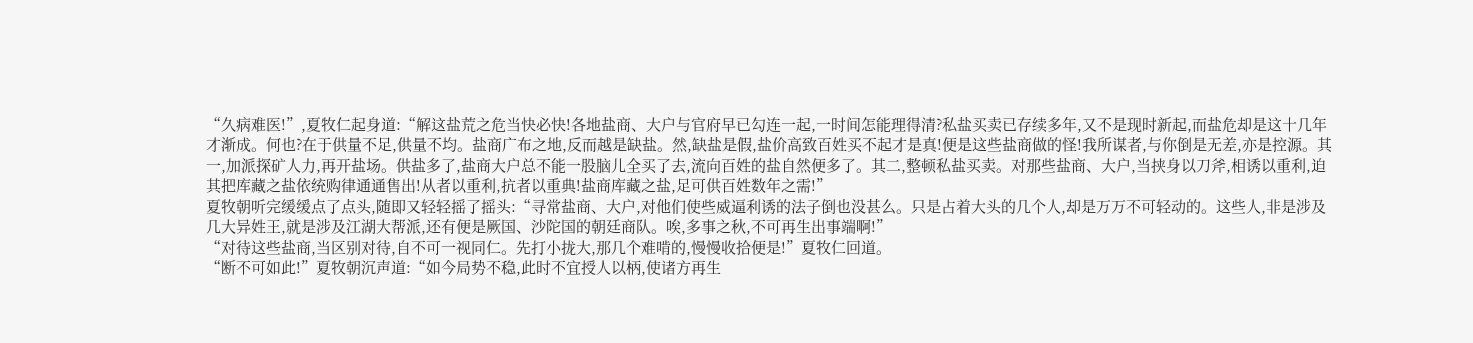“久病难医!”,夏牧仁起身道:“解这盐荒之危当快必快!各地盐商、大户与官府早已勾连一起,一时间怎能理得清?私盐买卖已存续多年,又不是现时新起,而盐危却是这十几年才渐成。何也?在于供量不足,供量不均。盐商广布之地,反而越是缺盐。然,缺盐是假,盐价高致百姓买不起才是真!便是这些盐商做的怪!我所谋者,与你倒是无差,亦是控源。其一,加派探矿人力,再开盐场。供盐多了,盐商大户总不能一股脑儿全买了去,流向百姓的盐自然便多了。其二,整顿私盐买卖。对那些盐商、大户,当挟身以刀斧,相诱以重利,迫其把库藏之盐依统购律通通售出!从者以重利,抗者以重典!盐商库藏之盐,足可供百姓数年之需!”
夏牧朝听完缓缓点了点头,随即又轻轻摇了摇头:“寻常盐商、大户,对他们使些威逼利诱的法子倒也没甚么。只是占着大头的几个人,却是万万不可轻动的。这些人,非是涉及几大异姓王,就是涉及江湖大帮派,还有便是厥国、沙陀国的朝廷商队。唉,多事之秋,不可再生出事端啊!”
“对待这些盐商,当区别对待,自不可一视同仁。先打小拢大,那几个难啃的,慢慢收拾便是!”夏牧仁回道。
“断不可如此!”夏牧朝沉声道:“如今局势不稳,此时不宜授人以柄,使诸方再生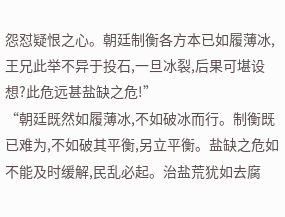怨怼疑恨之心。朝廷制衡各方本已如履薄冰,王兄此举不异于投石,一旦冰裂,后果可堪设想?此危远甚盐缺之危!”
“朝廷既然如履薄冰,不如破冰而行。制衡既已难为,不如破其平衡,另立平衡。盐缺之危如不能及时缓解,民乱必起。治盐荒犹如去腐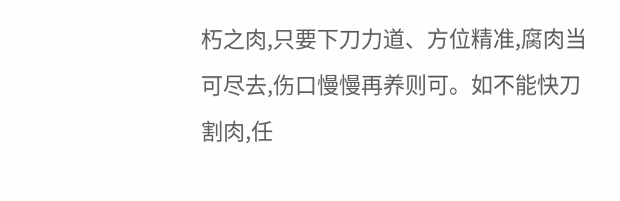朽之肉,只要下刀力道、方位精准,腐肉当可尽去,伤口慢慢再养则可。如不能快刀割肉,任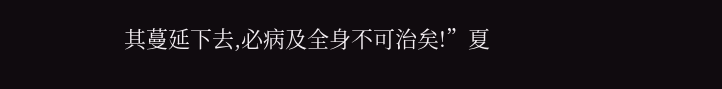其蔓延下去,必病及全身不可治矣!”夏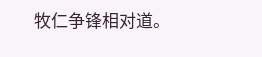牧仁争锋相对道。